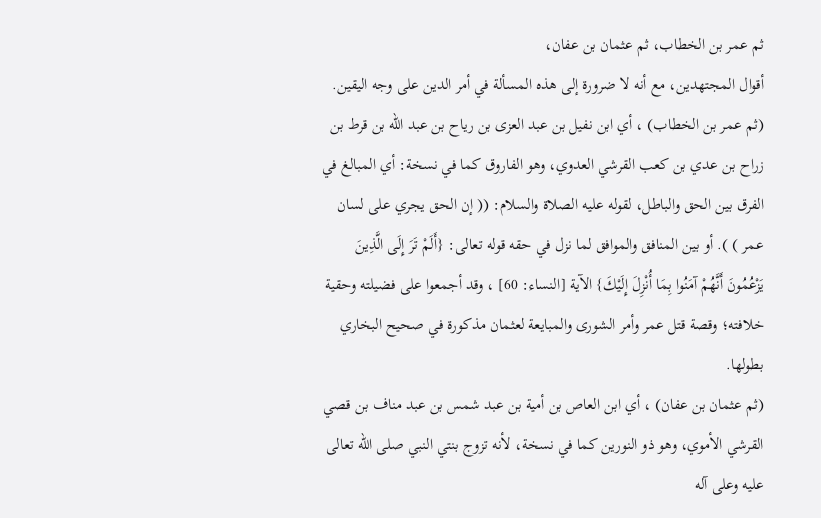ثم عمر بن الخطاب، ثم عثمان بن عفان،
أقوال المجتهدين، مع أنه لا ضرورة إلى هذه المسألة في أمر الدين على وجه اليقين.
(ثم عمر بن الخطاب) ، أي ابن نفيل بن عبد العزى بن رياح بن عبد الله بن قرط بن زراح بن عدي بن كعب القرشي العدوي، وهو الفاروق كما في نسخة: أي المبالغ في الفرق بين الحق والباطل، لقوله عليه الصلاة والسلام: (( إن الحق يجري على لسان عمر ) ). أو بين المنافق والموافق لما نزل في حقه قوله تعالى: {أَلَمْ تَرَ إِلَى الَّذِينَ يَزْعُمُونَ أَنَّهُمْ آمَنُوا بِمَا أُنْزِلَ إِلَيْكَ} الآية [النساء: 60] ، وقد أجمعوا على فضيلته وحقية خلافته؛ وقصة قتل عمر وأمر الشورى والمبايعة لعثمان مذكورة في صحيح البخاري بطولها.
(ثم عثمان بن عفان) ، أي ابن العاص بن أمية بن عبد شمس بن عبد مناف بن قصي القرشي الأموي، وهو ذو النورين كما في نسخة، لأنه تزوج بنتي النبي صلى الله تعالى عليه وعلى آله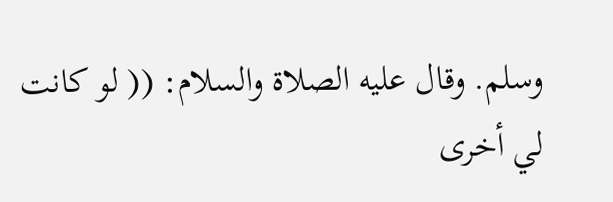وسلم. وقال عليه الصلاة والسلام: (( لو كانت لي أخرى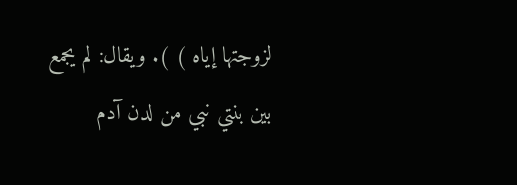لزوجتها إياه ) ). ويقال: لم يجمع بين بنتي نبي من لدن آدم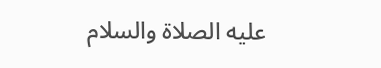عليه الصلاة والسلام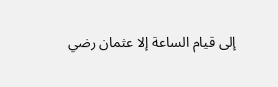إلى قيام الساعة إلا عثمان رضي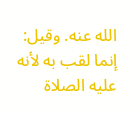الله عنه. وقيل: إنما لقب به لأنه عليه الصلاة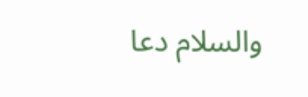والسلام دعا